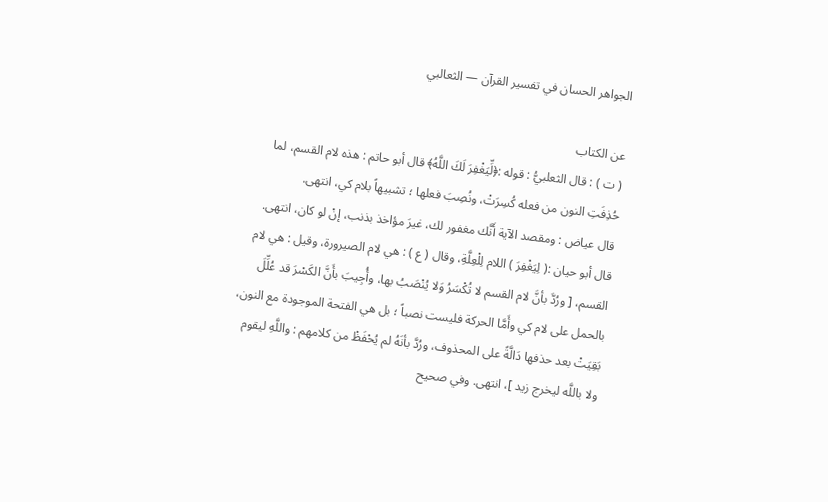الجواهر الحسان في تفسير القرآن — الثعالبي

عن الكتاب
( ت ) : قال الثعلبيُّ : قوله :﴿لِّيَغْفِرَ لَكَ اللَّهُ﴾ قال أبو حاتم : هذه لام القسم، لما حُذِفَتِ النون من فعله كُسِرَتْ، ونُصِبَ فعلها ؛ تشبيهاً بلام كي، انتهى.
قال عياض : ومقصد الآية أَنَّك مغفور لك، غيرَ مؤاخذ بذنب، إنْ لو كان، انتهى.
قال أبو حيان :( لِيَغْفِرَ ) اللام لِلْعِلَّةِ، وقال ( ع ) : هي لام الصيرورة، وقيل : هي لام القسم، [ ورُدَّ بأنَّ لام القسم لا تُكْسَرُ وَلا يُنْصَبُ بها، وأُجِيبَ بأَنَّ الكَسْرَ قد عُلِّلَ بالحمل على لام كي وأَمَّا الحركة فليست نصباً ؛ بل هي الفتحة الموجودة مع النون، بَقِيَتْ بعد حذفها دَالَّةً على المحذوف، ورُدَّ بأنَهُ لم يُحْفَظْ من كلامهم : واللَّهِ ليقوم ولا باللَّه ليخرج زيد ]، انتهى. وفي صحيح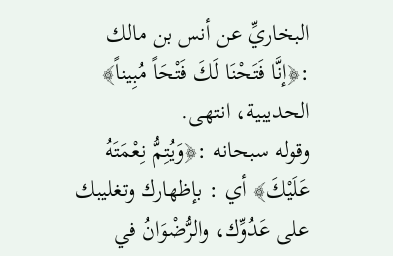البخاريِّ عن أنس بن مالك :﴿إنَّا فَتَحْنَا لَكَ فَتْحَاً مُبِيناً﴾ الحديبية، انتهى.
وقوله سبحانه :﴿وَيُتِمُّ نِعْمَتَهُ عَلَيْكَ﴾ أي : بإظهارك وتغليبك على عَدُوِّك، والرُّضْوَانُ في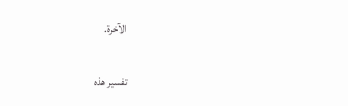الآخرة.

تفسير هذه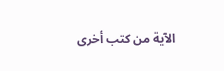الآية من كتب أخرى